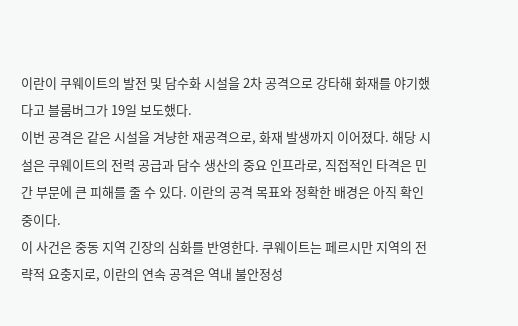이란이 쿠웨이트의 발전 및 담수화 시설을 2차 공격으로 강타해 화재를 야기했다고 블룸버그가 19일 보도했다.
이번 공격은 같은 시설을 겨냥한 재공격으로, 화재 발생까지 이어졌다. 해당 시설은 쿠웨이트의 전력 공급과 담수 생산의 중요 인프라로, 직접적인 타격은 민간 부문에 큰 피해를 줄 수 있다. 이란의 공격 목표와 정확한 배경은 아직 확인 중이다.
이 사건은 중동 지역 긴장의 심화를 반영한다. 쿠웨이트는 페르시만 지역의 전략적 요충지로, 이란의 연속 공격은 역내 불안정성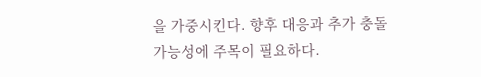을 가중시킨다. 향후 대응과 추가 충돌 가능성에 주목이 필요하다.